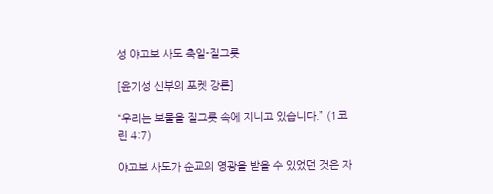성 야고보 사도 축일-질그릇

[윤기성 신부의 포켓 강론]

“우리는 보물을 질그릇 속에 지니고 있습니다.” (1코린 4:7)

야고보 사도가 순교의 영광을 받을 수 있었던 것은 자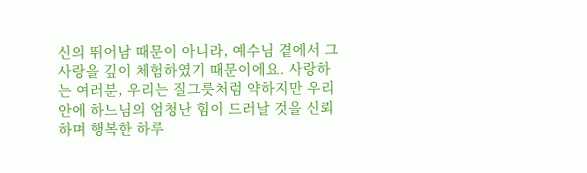신의 뛰어남 때문이 아니라, 예수님 곁에서 그 사랑을 깊이 체험하였기 때문이에요. 사랑하는 여러분, 우리는 질그릇처럼 약하지만 우리 안에 하느님의 엄청난 힘이 드러날 것을 신뢰하며 행복한 하루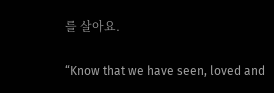를 살아요.

“Know that we have seen, loved and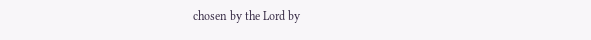chosen by the Lord by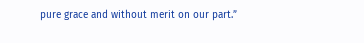pure grace and without merit on our part.”